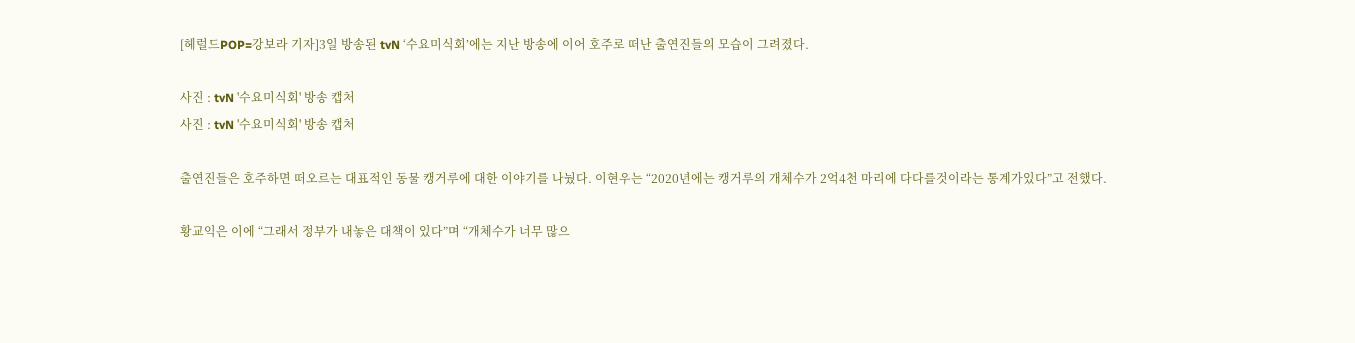[헤럴드POP=강보라 기자]3일 방송된 tvN ‘수요미식회’에는 지난 방송에 이어 호주로 떠난 출연진들의 모습이 그려졌다.

사진 : tvN '수요미식회' 방송 캡처
사진 : tvN '수요미식회' 방송 캡처

출연진들은 호주하면 떠오르는 대표적인 동물 캥거루에 대한 이야기를 나눴다. 이현우는 “2020년에는 캥거루의 개체수가 2억4천 마리에 다다를것이라는 통계가있다”고 전했다.

황교익은 이에 “그래서 정부가 내놓은 대책이 있다”며 “개체수가 너무 많으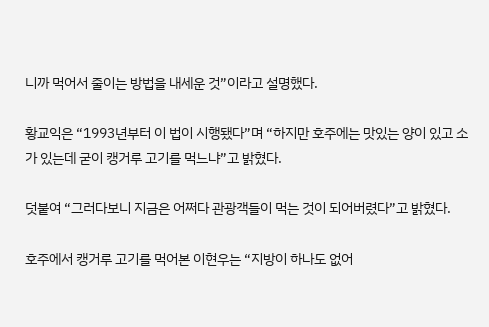니까 먹어서 줄이는 방법을 내세운 것”이라고 설명했다.

황교익은 “1993년부터 이 법이 시행됐다”며 “하지만 호주에는 맛있는 양이 있고 소가 있는데 굳이 캥거루 고기를 먹느냐”고 밝혔다.

덧붙여 “그러다보니 지금은 어쩌다 관광객들이 먹는 것이 되어버렸다”고 밝혔다.

호주에서 캥거루 고기를 먹어본 이현우는 “지방이 하나도 없어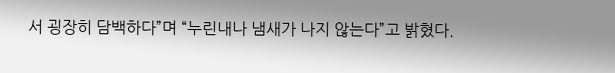서 굉장히 담백하다”며 “누린내나 냄새가 나지 않는다”고 밝혔다.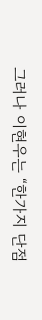그러나 이현우는 “한가지 단점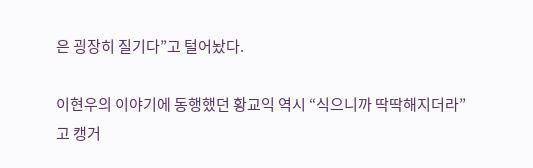은 굉장히 질기다”고 털어놨다.

이현우의 이야기에 동행했던 황교익 역시 “식으니까 딱딱해지더라”고 캥거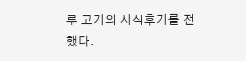루 고기의 시식후기를 전했다.